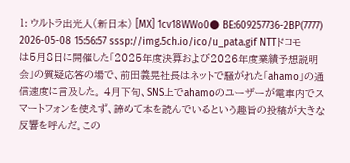1: ウルトラ出光人(新日本) [MX] 1cv18WWo0● BE:609257736-2BP(7777) 2026-05-08 15:56:57 sssp://img.5ch.io/ico/u_pata.gif NTTドコモは5月8日に開催した「2025年度決算および2026年度業績予想説明会」の質疑応答の場で、前田義晃社長はネットで騒がれた「ahamo」の通信速度に言及した。 4月下旬、SNS上でahamoのユーザーが電車内でスマートフォンを使えず、諦めて本を読んでいるという趣旨の投稿が大きな反響を呼んだ。この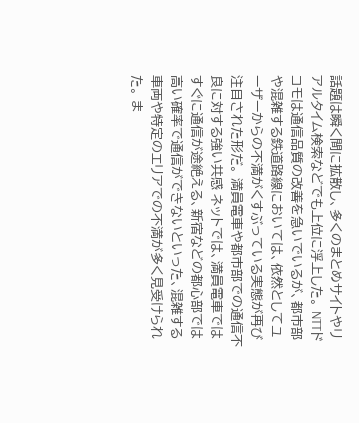話題は瞬く間に拡散し、多くのまとめサイトやリアルタイム検索などでも上位に浮上した。 NTTドコモは通信品質の改善を急いでいるが、都市部や混雑する鉄道路線においては、依然としてユーザーからの不満がくすぶっている実態が再び注目された形だ。 満員電車や都市部での通信不良に対する強い共感 ネットでは、満員電車ではすぐに通信が途絶える、新宿などの都心部では高い確率で通信ができないといった、混雑する車両や特定のエリアでの不満が多く見受けられた。 ま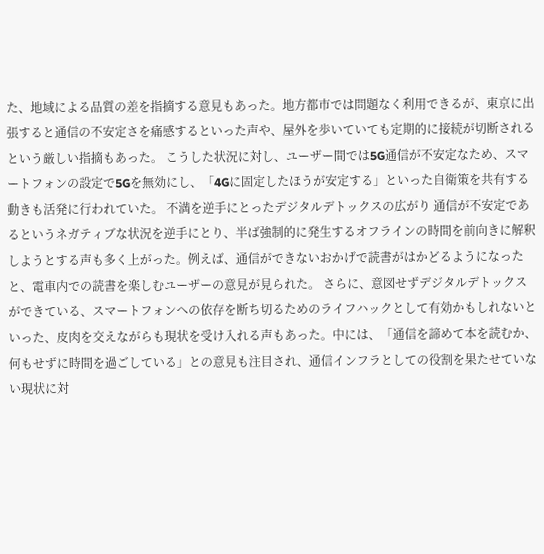た、地域による品質の差を指摘する意見もあった。地方都市では問題なく利用できるが、東京に出張すると通信の不安定さを痛感するといった声や、屋外を歩いていても定期的に接続が切断されるという厳しい指摘もあった。 こうした状況に対し、ユーザー間では5G通信が不安定なため、スマートフォンの設定で5Gを無効にし、「4Gに固定したほうが安定する」といった自衛策を共有する動きも活発に行われていた。 不満を逆手にとったデジタルデトックスの広がり 通信が不安定であるというネガティブな状況を逆手にとり、半ば強制的に発生するオフラインの時間を前向きに解釈しようとする声も多く上がった。例えば、通信ができないおかげで読書がはかどるようになったと、電車内での読書を楽しむユーザーの意見が見られた。 さらに、意図せずデジタルデトックスができている、スマートフォンへの依存を断ち切るためのライフハックとして有効かもしれないといった、皮肉を交えながらも現状を受け入れる声もあった。中には、「通信を諦めて本を読むか、何もせずに時間を過ごしている」との意見も注目され、通信インフラとしての役割を果たせていない現状に対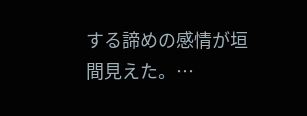する諦めの感情が垣間見えた。…